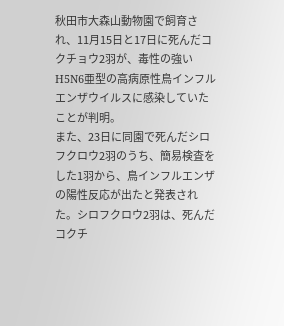秋田市大森山動物園で飼育され、11月15日と17日に死んだコクチョウ2羽が、毒性の強いH5N6亜型の高病原性鳥インフルエンザウイルスに感染していたことが判明。
また、23日に同園で死んだシロフクロウ2羽のうち、簡易検査をした1羽から、鳥インフルエンザの陽性反応が出たと発表された。シロフクロウ2羽は、死んだコクチ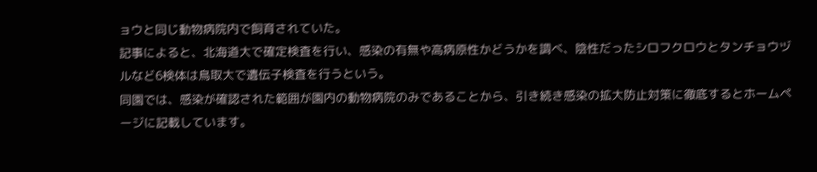ョウと同じ動物病院内で飼育されていた。
記事によると、北海道大で確定検査を行い、感染の有無や高病原性かどうかを調べ、陰性だったシロフクロウとタンチョウヅルなど6検体は鳥取大で遺伝子検査を行うという。
同園では、感染が確認された範囲が園内の動物病院のみであることから、引き続き感染の拡大防止対策に徹底するとホームページに記載しています。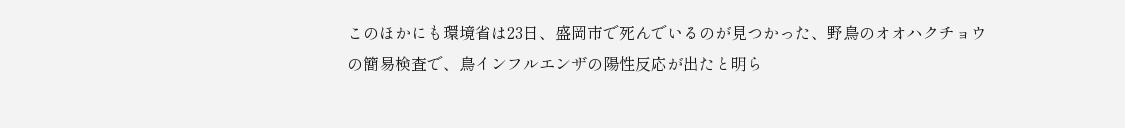このほかにも環境省は23日、盛岡市で死んでいるのが見つかった、野鳥のオオハクチョウの簡易検査で、鳥インフルエンザの陽性反応が出たと明ら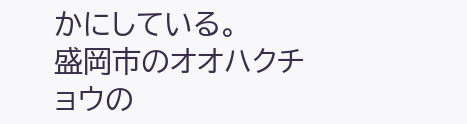かにしている。
盛岡市のオオハクチョウの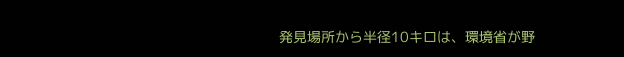発見場所から半径10キロは、環境省が野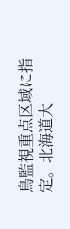鳥監視重点区域に指定。北海道大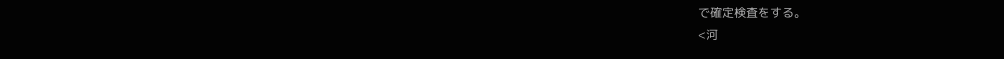で確定検査をする。
<河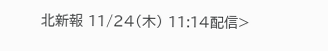北新報 11/24(木) 11:14配信>